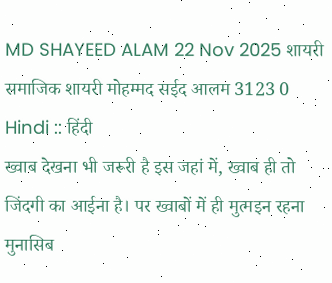MD SHAYEED ALAM 22 Nov 2025 शायरी समाजिक शायरी मोहम्मद सईद आलम 3123 0 Hindi :: हिंदी
ख्वाब देखना भी जरूरी है इस जहां में, ख्वाब ही तो जिंदगी का आईना है। पर ख्वाबों में ही मुत्मइन रहना मुनासिब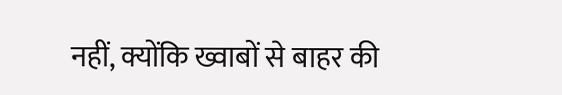नहीं, क्योंकि ख्वाबों से बाहर की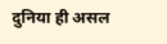दुनिया ही असल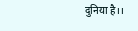दुनिया है।।